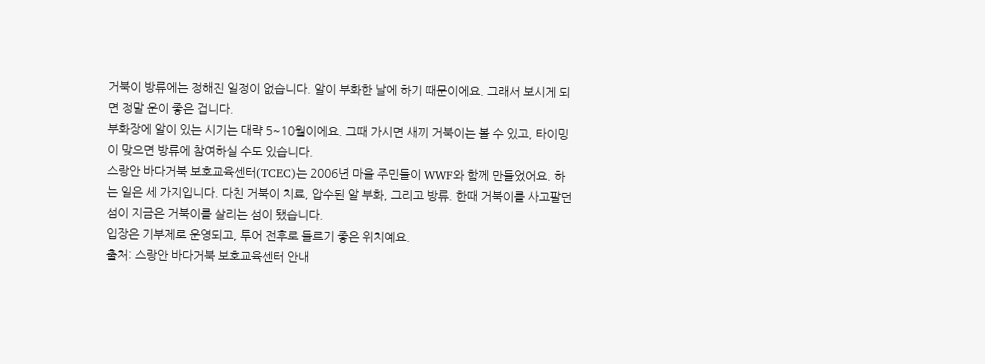거북이 방류에는 정해진 일정이 없습니다. 알이 부화한 날에 하기 때문이에요. 그래서 보시게 되면 정말 운이 좋은 겁니다.
부화장에 알이 있는 시기는 대략 5~10월이에요. 그때 가시면 새끼 거북이는 볼 수 있고, 타이밍이 맞으면 방류에 참여하실 수도 있습니다.
스랑안 바다거북 보호교육센터(TCEC)는 2006년 마을 주민들이 WWF와 함께 만들었어요. 하는 일은 세 가지입니다. 다친 거북이 치료, 압수된 알 부화, 그리고 방류. 한때 거북이를 사고팔던 섬이 지금은 거북이를 살리는 섬이 됐습니다.
입장은 기부제로 운영되고, 투어 전후로 들르기 좋은 위치예요.
출처: 스랑안 바다거북 보호교육센터 안내